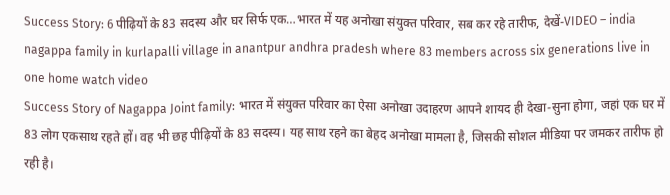Success Story: 6 पीढ़ियों के 83 सदस्य और घर सिर्फ एक…भारत में यह अनोखा संयुक्त परिवार, सब कर रहे तारीफ, देखें-VIDEO – india nagappa family in kurlapalli village in anantpur andhra pradesh where 83 members across six generations live in one home watch video
Success Story of Nagappa Joint family: भारत में संयुक्त परिवार का ऐसा अनोखा उदाहरण आपने शायद ही देखा-सुना होगा, जहां एक घर में 83 लोग एकसाथ रहते हों। वह भी छह पीढ़ियों के 83 सदस्य। यह साथ रहने का बेहद अनोखा मामला है, जिसकी सोशल मीडिया पर जमकर तारीफ हो रही है।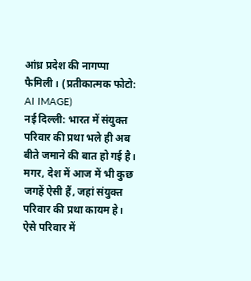आंध्र प्रदेश की नागप्पा फैमिली। (प्रतीकात्मक फोटो: AI IMAGE)
नई दिल्ली: भारत में संयुक्त परिवार की प्रथा भले ही अब बीते जमाने की बात हो गई है। मगर, देश में आज में भी कुछ जगहें ऐसी हैं, जहां संयुक्त परिवार की प्रथा कायम हे। ऐसे परिवार में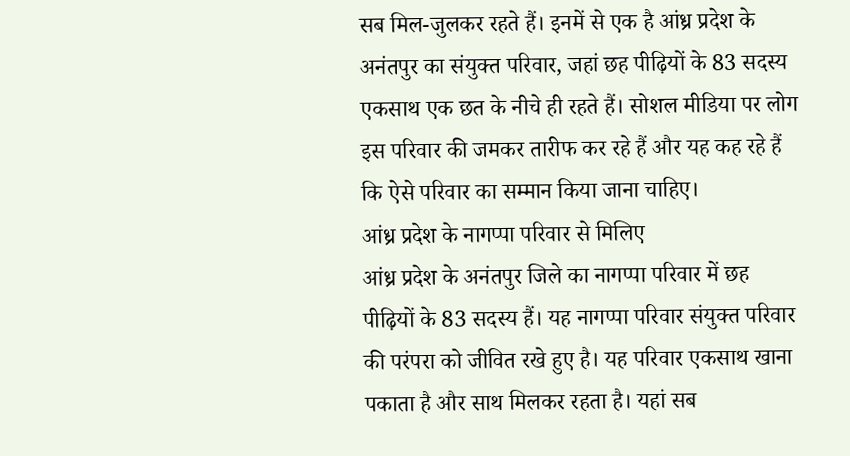सब मिल-जुलकर रहते हैं। इनमें से एक है आंध्र प्रदेश के अनंतपुर का संयुक्त परिवार, जहां छह पीढ़ियों के 83 सदस्य एकसाथ एक छत के नीचे ही रहते हैं। सोशल मीडिया पर लोग इस परिवार की जमकर तारीफ कर रहे हैं और यह कह रहे हैं कि ऐसे परिवार का सम्मान किया जाना चाहिए।
आंध्र प्रदेश के नागप्पा परिवार से मिलिए
आंध्र प्रदेश के अनंतपुर जिले का नागप्पा परिवार में छह पीढ़ियों के 83 सदस्य हैं। यह नागप्पा परिवार संयुक्त परिवार की परंपरा को जीवित रखे हुए है। यह परिवार एकसाथ खाना पकाता है और साथ मिलकर रहता है। यहां सब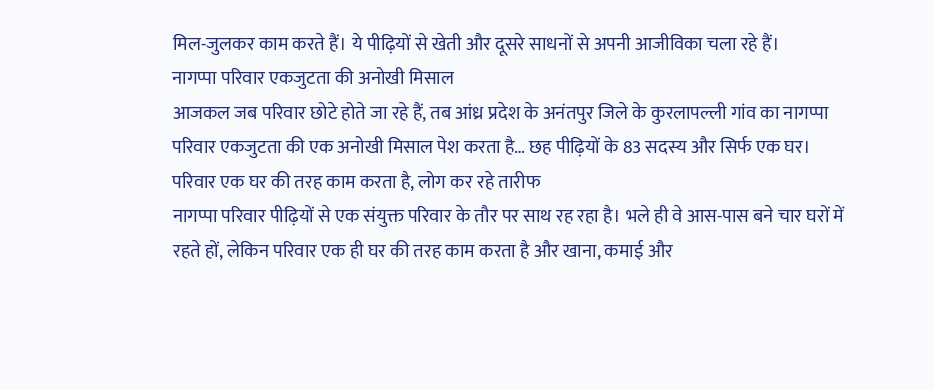मिल-जुलकर काम करते हैं। ये पीढ़ियों से खेती और दूसरे साधनों से अपनी आजीविका चला रहे हैं।
नागप्पा परिवार एकजुटता की अनोखी मिसाल
आजकल जब परिवार छोटे होते जा रहे हैं, तब आंध्र प्रदेश के अनंतपुर जिले के कुरलापल्ली गांव का नागप्पा परिवार एकजुटता की एक अनोखी मिसाल पेश करता है… छह पीढ़ियों के 83 सदस्य और सिर्फ एक घर।
परिवार एक घर की तरह काम करता है, लोग कर रहे तारीफ
नागप्पा परिवार पीढ़ियों से एक संयुक्त परिवार के तौर पर साथ रह रहा है। भले ही वे आस-पास बने चार घरों में रहते हों, लेकिन परिवार एक ही घर की तरह काम करता है और खाना, कमाई और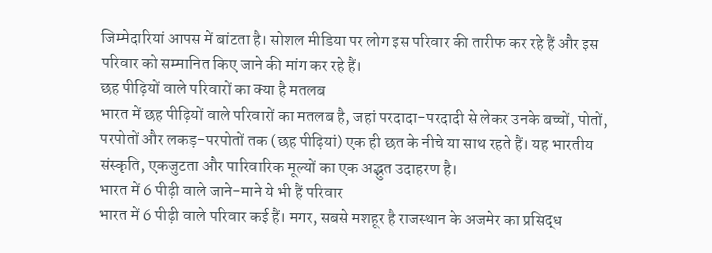जिम्मेदारियां आपस में बांटता है। सोशल मीडिया पर लोग इस परिवार की तारीफ कर रहे हैं और इस परिवार को सम्मानित किए जाने की मांग कर रहे हैं।
छह पीढ़ियों वाले परिवारों का क्या है मतलब
भारत में छह पीढ़ियों वाले परिवारों का मतलब है, जहां परदादा-परदादी से लेकर उनके बच्चों, पोतों, परपोतों और लकड़-परपोतों तक (छह पीढ़ियां) एक ही छत के नीचे या साथ रहते हैं। यह भारतीय संस्कृति, एकजुटता और पारिवारिक मूल्यों का एक अद्भुत उदाहरण है।
भारत में 6 पीढ़ी वाले जाने-माने ये भी हैं परिवार
भारत में 6 पीढ़ी वाले परिवार कई हैं। मगर, सबसे मशहूर है राजस्थान के अजमेर का प्रसिद्ध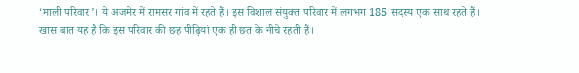‘माली परिवार’। ये अजमेर में रामसर गांव में रहते हैं। इस विशाल संयुक्त परिवार में लगभग 185 सदस्य एक साथ रहते हैं।
खास बात यह है कि इस परिवार की छह पीढ़ियां एक ही छत के नीचे रहती हैं।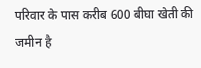परिवार के पास करीब 600 बीघा खेती की जमीन है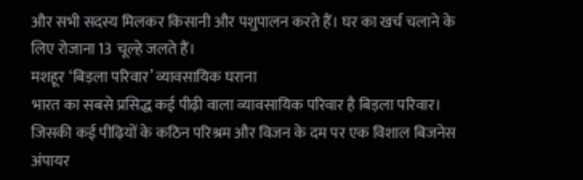और सभी सदस्य मिलकर किसानी और पशुपालन करते हैं। घर का खर्च चलाने के लिए रोजाना 13 चूल्हे जलते हैं।
मशहूर ‘बिड़ला परिवार’ व्यावसायिक घराना
भारत का सबसे प्रसिद्ध कई पीढ़ी वाला व्यावसायिक परिवार है बिड़ला परिवार। जिसकी कई पीढ़ियों के कठिन परिश्रम और विजन के दम पर एक विशाल बिजनेस अंपायर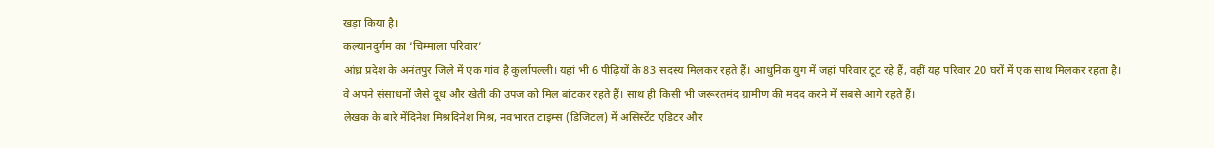खड़ा किया है।
कल्यानदुर्गम का ‘चिम्माला परिवार’
आंध्र प्रदेश के अनंतपुर जिले में एक गांव है कुर्लापल्ली। यहां भी 6 पीढ़ियों के 83 सदस्य मिलकर रहते हैं। आधुनिक युग में जहां परिवार टूट रहे हैं, वहीं यह परिवार 20 घरों में एक साथ मिलकर रहता है। वे अपने संसाधनों जैसे दूध और खेती की उपज को मिल बांटकर रहते हैं। साथ ही किसी भी जरूरतमंद ग्रामीण की मदद करने में सबसे आगे रहते हैं।
लेखक के बारे मेंदिनेश मिश्रदिनेश मिश्र, नवभारत टाइम्स (डिजिटल) में असिस्टेंट एडिटर और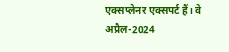एक्सप्लेनर एक्सपर्ट हैं। वे अप्रैल-2024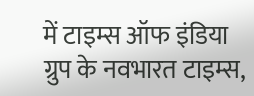में टाइम्स ऑफ इंडिया ग्रुप के नवभारत टाइम्स,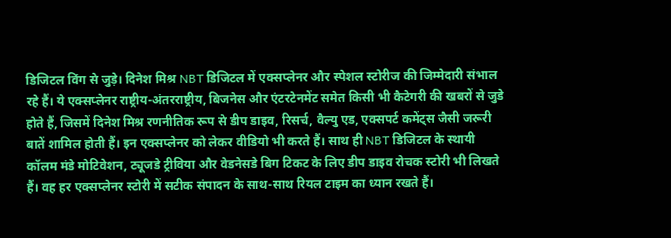डिजिटल विंग से जुड़े। दिनेश मिश्र NBT डिजिटल में एक्सप्लेनर और स्पेशल स्टोरीज की जिम्मेदारी संभाल रहे हैं। ये एक्सप्लेनर राष्ट्रीय-अंतरराष्ट्रीय, बिजनेस और एंटरटेनमेंट समेत किसी भी कैटेगरी की खबरों से जुडे होते हैं, जिसमें दिनेश मिश्र रणनीतिक रूप से डीप डाइव, रिसर्च, वैल्यु एड, एक्सपर्ट कमेंट्स जैसी जरूरी बातें शामिल होती हैं। इन एक्सप्लेनर को लेकर वीडियो भी करते हैं। साथ ही NBT डिजिटल के स्थायी कॉलम मंडे मोटिवेशन, ट्यूजडे ट्रीविया और वेडनेसडे बिग टिकट के लिए डीप डाइव रोचक स्टोरी भी लिखते हैं। वह हर एक्सप्लेनर स्टोरी में सटीक संपादन के साथ-साथ रियल टाइम का ध्यान रखते हैं।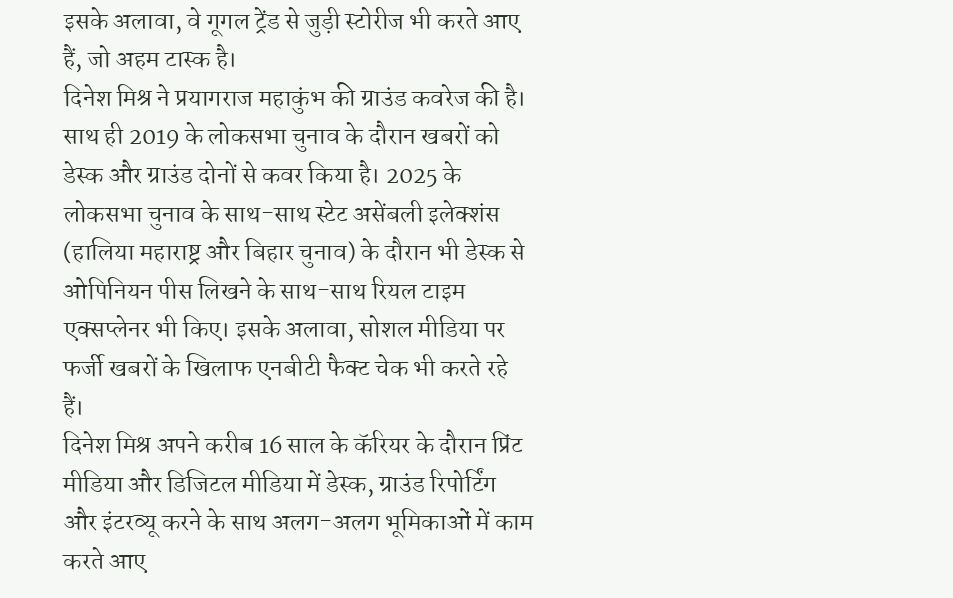इसके अलावा, वे गूगल ट्रेंड से जुड़ी स्टोरीज भी करते आए हैं, जो अहम टास्क है।
दिनेश मिश्र ने प्रयागराज महाकुंभ की ग्राउंड कवरेज की है। साथ ही 2019 के लोकसभा चुनाव के दौरान खबरों को डेस्क और ग्राउंड दोनों से कवर किया है। 2025 के लोकसभा चुनाव के साथ-साथ स्टेट असेंबली इलेक्शंस (हालिया महाराष्ट्र और बिहार चुनाव) के दौरान भी डेस्क से ओपिनियन पीस लिखने के साथ-साथ रियल टाइम एक्सप्लेनर भी किए। इसके अलावा, सोशल मीडिया पर फर्जी खबरों के खिलाफ एनबीटी फैक्ट चेक भी करते रहे हैं।
दिनेश मिश्र अपने करीब 16 साल के कॅरियर के दौरान प्रिंट मीडिया और डिजिटल मीडिया में डेस्क, ग्राउंड रिपोर्टिंग और इंटरव्यू करने के साथ अलग-अलग भूमिकाओं में काम करते आए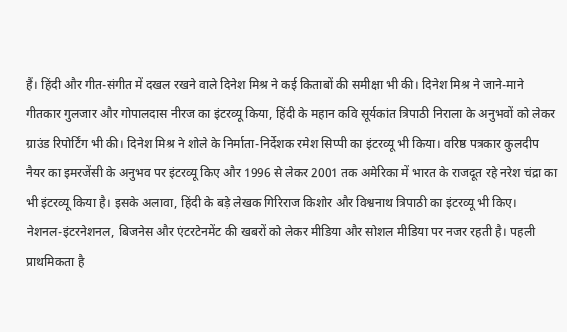हैं। हिंदी और गीत-संगीत में दखल रखने वाले दिनेश मिश्र ने कई किताबों की समीक्षा भी की। दिनेश मिश्र ने जाने-माने गीतकार गुलजार और गोपालदास नीरज का इंटरव्यू किया, हिंदी के महान कवि सूर्यकांत त्रिपाठी निराला के अनुभवों को लेकर ग्राउंड रिपोर्टिंग भी की। दिनेश मिश्र ने शोले के निर्माता-निर्देशक रमेश सिप्पी का इंटरव्यू भी किया। वरिष्ठ पत्रकार कुलदीप नैयर का इमरजेंसी के अनुभव पर इंटरव्यू किए और 1996 से लेकर 2001 तक अमेरिका में भारत के राजदूत रहे नरेश चंद्रा का भी इंटरव्यू किया है। इसके अलावा, हिंदी के बड़े लेखक गिरिराज किशोर और विश्वनाथ त्रिपाठी का इंटरव्यू भी किए।
नेशनल-इंटरनेशनल, बिजनेस और एंटरटेनमेंट की खबरों को लेकर मीडिया और सोशल मीडिया पर नजर रहती है। पहली प्राथमिकता है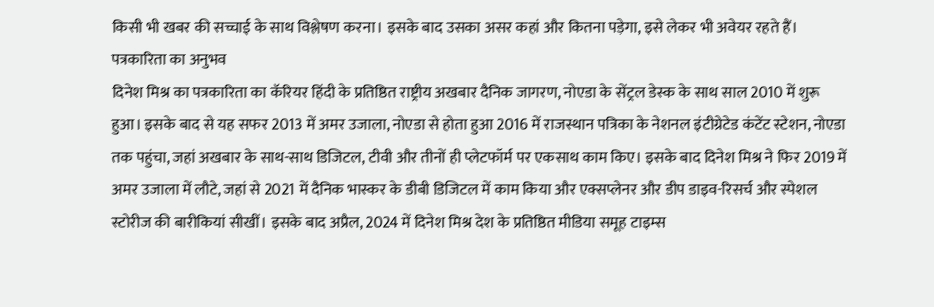किसी भी खबर की सच्चाई के साथ विश्लेषण करना। इसके बाद उसका असर कहां और कितना पड़ेगा, इसे लेकर भी अवेयर रहते हैं।
पत्रकारिता का अनुभव
दिनेश मिश्र का पत्रकारिता का कॅरियर हिंदी के प्रतिष्ठित राष्ट्रीय अखबार दैनिक जागरण, नोएडा के सेंट्रल डेस्क के साथ साल 2010 में शुरू हुआ। इसके बाद से यह सफर 2013 में अमर उजाला, नोएडा से होता हुआ 2016 में राजस्थान पत्रिका के नेशनल इंटीग्रेटेड कंटेंट स्टेशन, नोएडा तक पहुंचा, जहां अखबार के साथ-साथ डिजिटल, टीवी और तीनों ही प्लेटफॉर्म पर एकसाथ काम किए। इसके बाद दिनेश मिश्र ने फिर 2019 में अमर उजाला में लौटे, जहां से 2021 में दैनिक भास्कर के डीबी डिजिटल में काम किया और एक्सप्लेनर और डीप डाइव-रिसर्च और स्पेशल स्टोरीज की बारीकियां सीखीं। इसके बाद अप्रैल, 2024 में दिनेश मिश्र देश के प्रतिष्ठित मीडिया समूह टाइम्स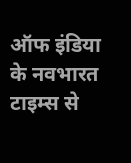ऑफ इंडिया के नवभारत टाइम्स से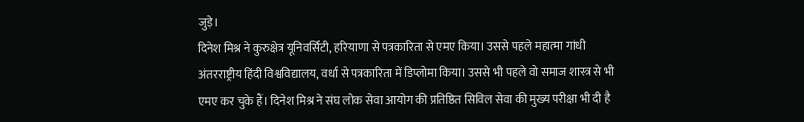जुड़े।
दिनेश मिश्र ने कुरुक्षेत्र यूनिवर्सिटी, हरियाणा से पत्रकारिता से एमए किया। उससे पहले महात्मा गांधी अंतरराष्ट्रीय हिंदी विश्वविद्यालय, वर्धा से पत्रकारिता में डिप्लोमा किया। उससे भी पहले वो समाज शास्त्र से भी एमए कर चुके हैं। दिनेश मिश्र ने संघ लोक सेवा आयोग की प्रतिष्ठित सिविल सेवा की मुख्य परीक्षा भी दी है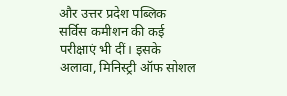और उत्तर प्रदेश पब्लिक सर्विस कमीशन की कई परीक्षाएं भी दीं। इसके अलावा, मिनिस्ट्री ऑफ सोशल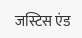जस्टिस एंड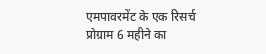एमपावरमेंट के एक रिसर्च प्रोग्राम 6 महीने का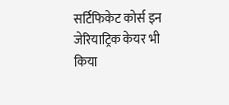सर्टिफिकेट कोर्स इन जेरियाट्रिक केयर भी किया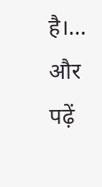है।… और पढ़ें